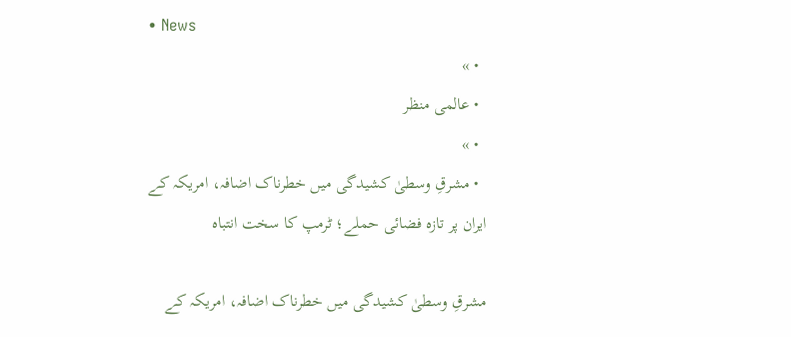• News
  • »
  • عالمی منظر
  • »
  • مشرقِ وسطیٰ کشیدگی میں خطرناک اضافہ، امریکہ کے ایران پر تازہ فضائی حملے؛ ٹرمپ کا سخت انتباہ

مشرقِ وسطیٰ کشیدگی میں خطرناک اضافہ، امریکہ کے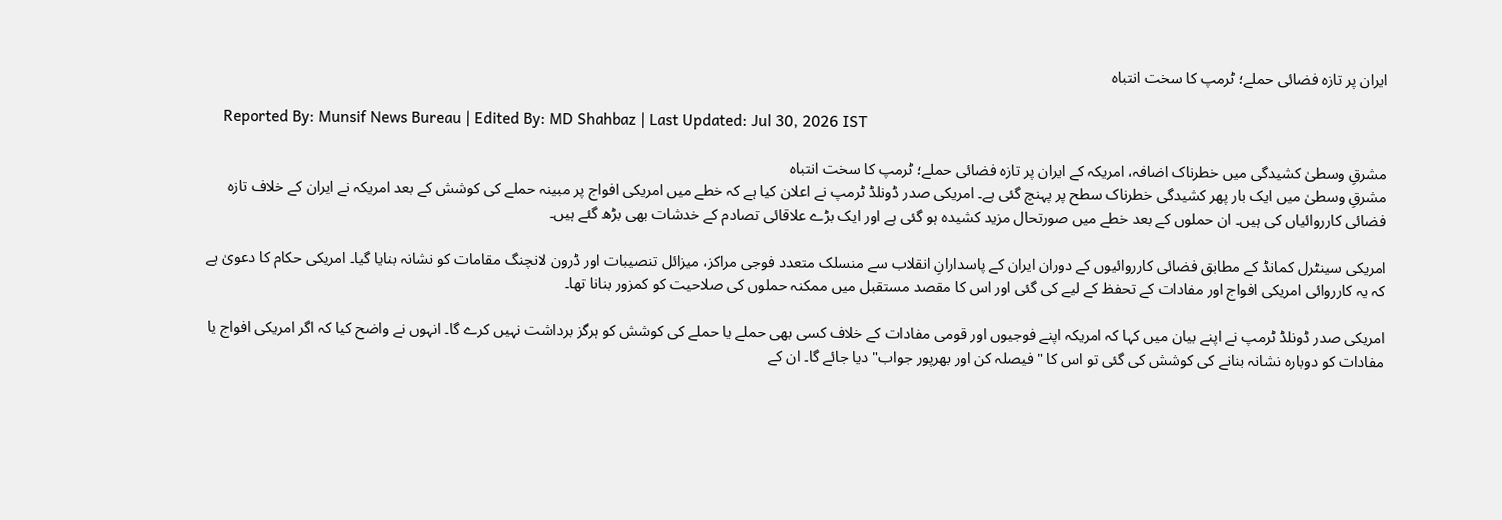ایران پر تازہ فضائی حملے؛ ٹرمپ کا سخت انتباہ

    Reported By: Munsif News Bureau | Edited By: MD Shahbaz | Last Updated: Jul 30, 2026 IST

مشرقِ وسطیٰ کشیدگی میں خطرناک اضافہ، امریکہ کے ایران پر تازہ فضائی حملے؛ ٹرمپ کا سخت انتباہ
مشرقِ وسطیٰ میں ایک بار پھر کشیدگی خطرناک سطح پر پہنچ گئی ہے۔ امریکی صدر ڈونلڈ ٹرمپ نے اعلان کیا ہے کہ خطے میں امریکی افواج پر مبینہ حملے کی کوشش کے بعد امریکہ نے ایران کے خلاف تازہ فضائی کارروائیاں کی ہیں۔ ان حملوں کے بعد خطے میں صورتحال مزید کشیدہ ہو گئی ہے اور ایک بڑے علاقائی تصادم کے خدشات بھی بڑھ گئے ہیں۔

امریکی سینٹرل کمانڈ کے مطابق فضائی کارروائیوں کے دوران ایران کے پاسدارانِ انقلاب سے منسلک متعدد فوجی مراکز، میزائل تنصیبات اور ڈرون لانچنگ مقامات کو نشانہ بنایا گیا۔ امریکی حکام کا دعویٰ ہے کہ یہ کارروائی امریکی افواج اور مفادات کے تحفظ کے لیے کی گئی اور اس کا مقصد مستقبل میں ممکنہ حملوں کی صلاحیت کو کمزور بنانا تھا۔

امریکی صدر ڈونلڈ ٹرمپ نے اپنے بیان میں کہا کہ امریکہ اپنے فوجیوں اور قومی مفادات کے خلاف کسی بھی حملے یا حملے کی کوشش کو ہرگز برداشت نہیں کرے گا۔ انہوں نے واضح کیا کہ اگر امریکی افواج یا مفادات کو دوبارہ نشانہ بنانے کی کوشش کی گئی تو اس کا "فیصلہ کن اور بھرپور جواب" دیا جائے گا۔ ان کے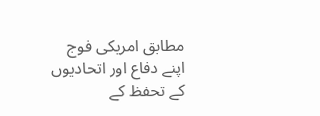مطابق امریکی فوج اپنے دفاع اور اتحادیوں کے تحفظ کے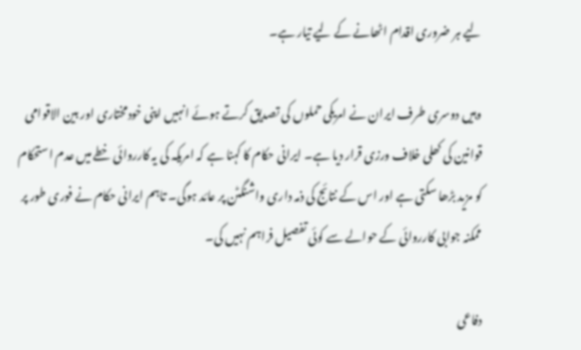لیے ہر ضروری اقدام اٹھانے کے لیے تیار ہے۔

وہیں دوسری طرف ایران نے امریکی حملوں کی تصدیق کرتے ہوئے انہیں اپنی خودمختاری اور بین الاقوامی قوانین کی کھلی خلاف ورزی قرار دیا ہے۔ ایرانی حکام کا کہنا ہے کہ امریکہ کی یہ کارروائی خطے میں عدم استحکام کو مزید بڑھا سکتی ہے اور اس کے نتائج کی ذمہ داری واشنگٹن پر عائد ہوگی۔ تاہم ایرانی حکام نے فوری طور پر ممکنہ جوابی کارروائی کے حوالے سے کوئی تفصیل فراہم نہیں کی۔

دفاعی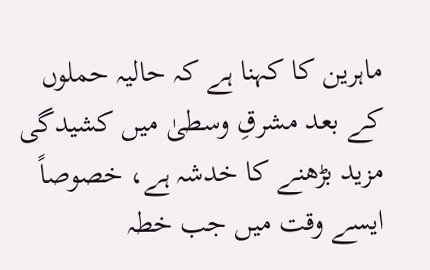ماہرین کا کہنا ہے کہ حالیہ حملوں کے بعد مشرقِ وسطیٰ میں کشیدگی مزید بڑھنے کا خدشہ ہے، خصوصاً ایسے وقت میں جب خطہ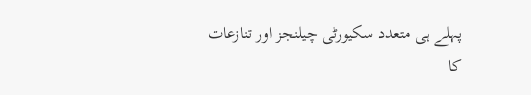پہلے ہی متعدد سکیورٹی چیلنجز اور تنازعات کا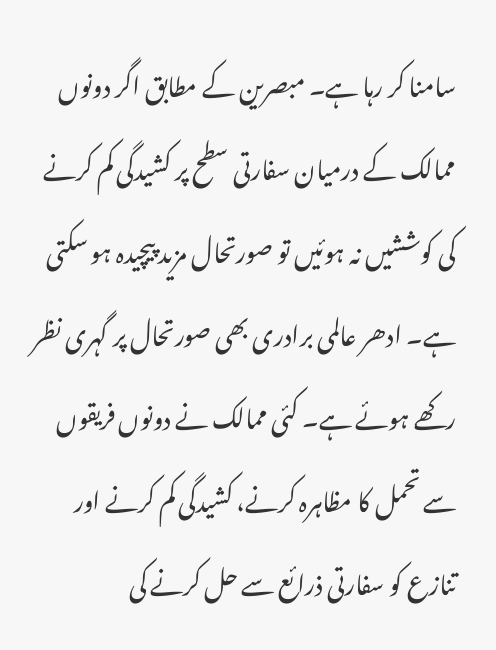سامنا کر رہا ہے۔ مبصرین کے مطابق اگر دونوں ممالک کے درمیان سفارتی سطح پر کشیدگی کم کرنے کی کوششیں نہ ہوئیں تو صورتحال مزید پیچیدہ ہو سکتی ہے۔ ادھر عالمی برادری بھی صورتحال پر گہری نظر رکھے ہوئے ہے۔ کئی ممالک نے دونوں فریقوں سے تحمل کا مظاہرہ کرنے، کشیدگی کم کرنے اور تنازع کو سفارتی ذرائع سے حل کرنے کی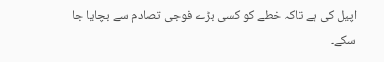اپیل کی ہے تاکہ خطے کو کسی بڑے فوجی تصادم سے بچایا جا سکے۔